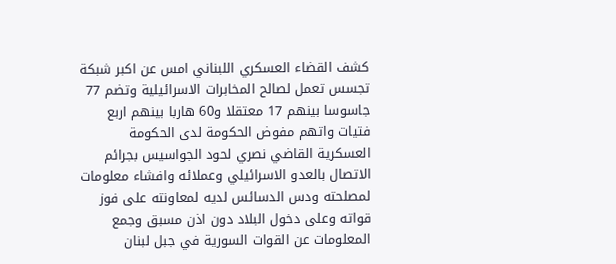كشف القضاء العسكري اللبناني امس عن اكبر شبكة تجسس تعمل لصالح المخابرات الاسرائيلية وتضم 77 جاسوسا بينهم 17 معتقلا و60 هاربا بينهم اربع فتيات واتهم مفوض الحكومة لدى الحكومة العسكرية القاضي نصري لحود الجواسيس بجرائم الاتصال بالعدو الاسرائيلي وعملائه وافشاء معلومات لمصلحته ودس الدسائس لديه لمعاونته على فوز قواته وعلى دخول البلاد دون اذن مسبق وجمع المعلومات عن القوات السورية في جبل لبنان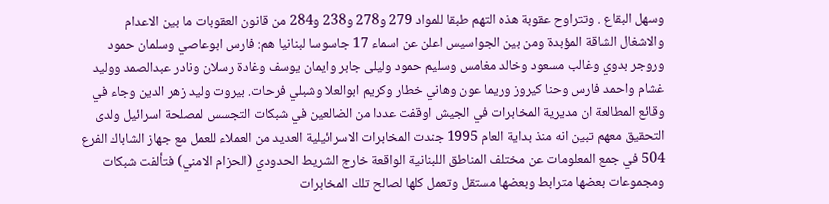وسهل البقاع . وتتراوح عقوبة هذه التهم طبقا للمواد 279 و278 و238 و284 من قانون العقوبات ما بين الاعدام والاشغال الشاقة المؤبدة ومن بين الجواسيس اعلن عن اسماء 17 جاسوسا لبنانيا هم: فارس ابوعاصي وسلمان حمود وروجر بدوي وغالب مسعود وخالد مغامس وسليم حمود وليلى جابر وايمان يوسف وغادة رسلان ونادر عبدالصمد ووليد غشام واحمد فارس وحنا كيروز وريما عون وهاني خطار وكريم ابوالعلا وشبلي فرحات. بيروت وليد زهر الدين وجاء في وقائع المطالعة ان مديرية المخابرات في الجيش اوقفت عددا من الضالعين في شبكات التجسس لمصلحة اسرائيل ولدى التحقيق معهم تبين انه منذ بداية العام 1995 جندت المخابرات الاسرائيلية العديد من العملاء للعمل مع جهاز الشاباك الفرع 504 في جمع المعلومات عن مختلف المناطق اللبنانية الواقعة خارج الشريط الحدودي (الحزام الامني) فتألفت شبكات ومجموعات بعضها مترابط وبعضها مستقل وتعمل كلها لصالح تلك المخابرات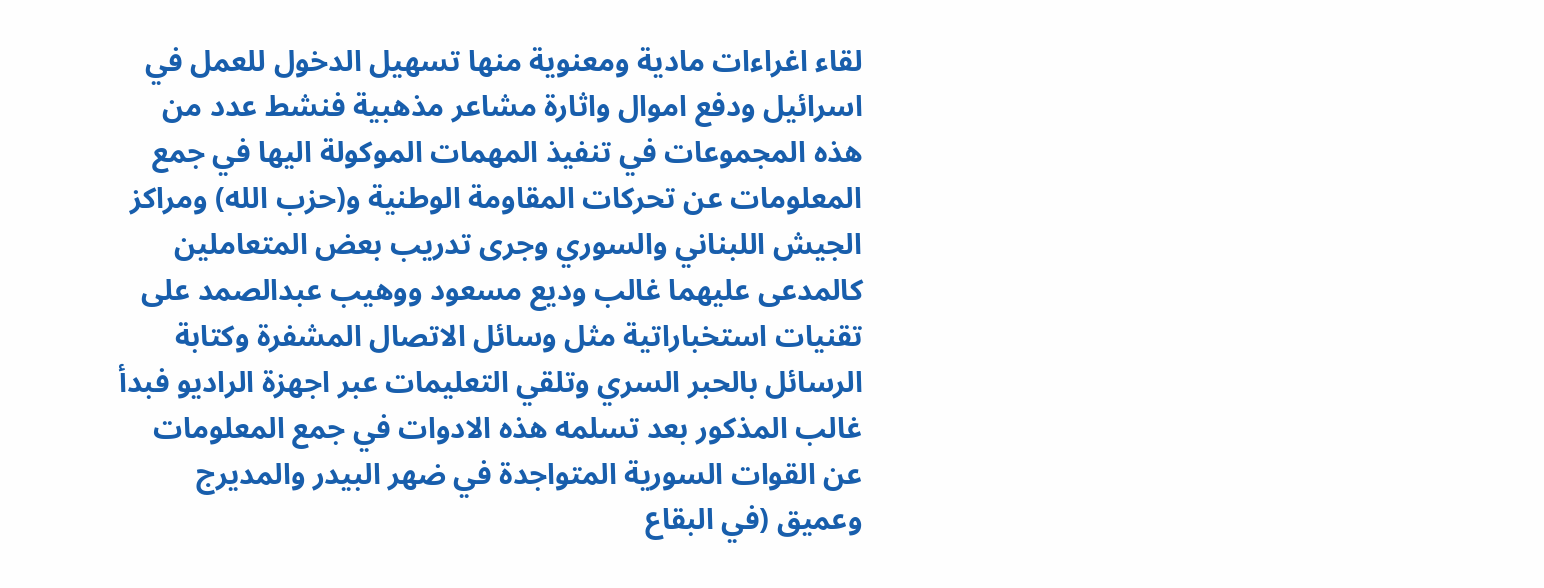لقاء اغراءات مادية ومعنوية منها تسهيل الدخول للعمل في اسرائيل ودفع اموال واثارة مشاعر مذهبية فنشط عدد من هذه المجموعات في تنفيذ المهمات الموكولة اليها في جمع المعلومات عن تحركات المقاومة الوطنية و(حزب الله) ومراكز الجيش اللبناني والسوري وجرى تدريب بعض المتعاملين كالمدعى عليهما غالب وديع مسعود ووهيب عبدالصمد على تقنيات استخباراتية مثل وسائل الاتصال المشفرة وكتابة الرسائل بالحبر السري وتلقي التعليمات عبر اجهزة الراديو فبدأ غالب المذكور بعد تسلمه هذه الادوات في جمع المعلومات عن القوات السورية المتواجدة في ضهر البيدر والمديرج وعميق (في البقاع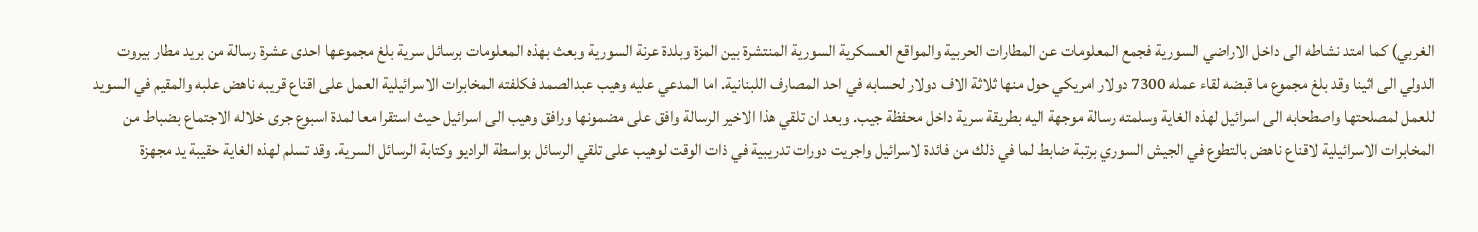الغربي) كما امتد نشاطه الى داخل الاراضي السورية فجمع المعلومات عن المطارات الحربية والمواقع العسكرية السورية المنتشرة بين المزة وبلدة عرنة السورية وبعث بهذه المعلومات برسائل سرية بلغ مجموعها احدى عشرة رسالة من بريد مطار بيروت الدولي الى اثينا وقد بلغ مجموع ما قبضه لقاء عمله 7300 دولار امريكي حول منها ثلاثة الاف دولار لحسابه في احد المصارف اللبنانية. اما المدعي عليه وهيب عبدالصمد فكلفته المخابرات الاسرائيلية العمل على اقناع قريبه ناهض علبه والمقيم في السويد للعمل لمصلحتها واصطحابه الى اسرائيل لهذه الغاية وسلمته رسالة موجهة اليه بطريقة سرية داخل محفظة جيب. وبعد ان تلقي هذا الاخير الرسالة وافق على مضمونها ورافق وهيب الى اسرائيل حيث استقرا معا لمدة اسبوع جرى خلاله الاجتماع بضباط من المخابرات الاسرائيلية لاقناع ناهض بالتطوع في الجيش السوري برتبة ضابط لما في ذلك من فائدة لاسرائيل واجريت دورات تدريبية في ذات الوقت لوهيب على تلقي الرسائل بواسطة الراديو وكتابة الرسائل السرية. وقد تسلم لهذه الغاية حقيبة يد مجهزة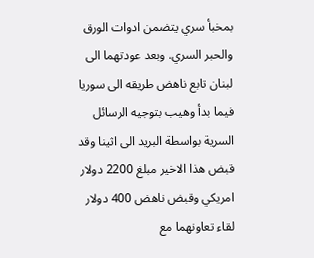بمخبأ سري يتضمن ادوات الورق والحبر السري. وبعد عودتهما الى لبنان تابع ناهض طريقه الى سوريا فيما بدأ وهيب بتوجيه الرسائل السرية بواسطة البريد الى اثينا وقد قبض هذا الاخير مبلغ 2200 دولار امريكي وقبض ناهض 400 دولار لقاء تعاونهما مع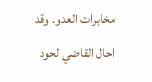مخابرات العدو. وقد احال القاضي لحود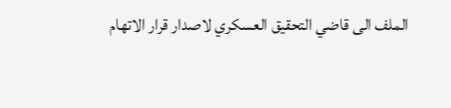الملف الى قاضي التحقيق العسكري لاصدار قرار الاتهام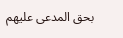بحق المدعى عليهم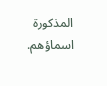المذكورة اسماؤهم.